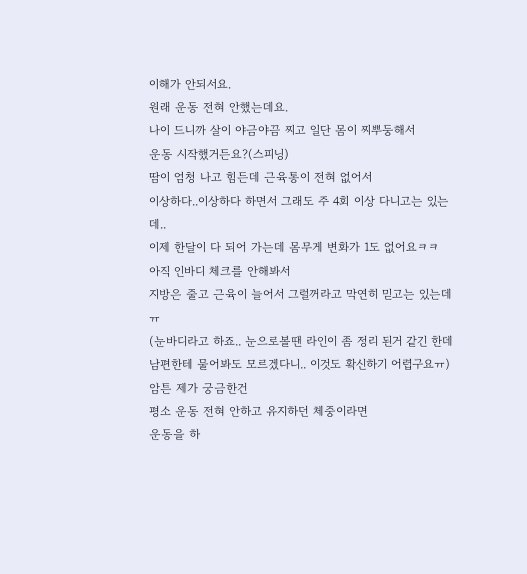이해가 안되서요.
원래 운동 전혀 안했는데요.
나이 드니까 살이 야금야끔 찌고 일단 몸이 찌뿌둥해서
운동 시작했거든요?(스피닝)
땀이 엄청 나고 힘든데 근육통이 전혀 없어서
이상하다..이상하다 하면서 그래도 주 4회 이상 다니고는 있는데..
이제 한달이 다 되어 가는데 몸무게 변화가 1도 없어요ㅋㅋ
아직 인바디 체크를 안해봐서
지방은 줄고 근육이 늘어서 그럴꺼라고 막연히 믿고는 있는데ㅠ
(눈바디라고 하죠.. 눈으로볼땐 라인이 좀 정리 된거 같긴 한데
남편한테 물어봐도 모르겠다니.. 이것도 확신하기 어렵구요ㅠ)
암튼 제가 궁금한건
평소 운동 전혀 안하고 유지하던 체중이라면
운동을 하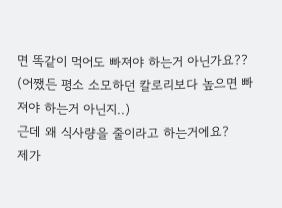면 똑같이 먹어도 빠져야 하는거 아닌가요??
(어쨌든 평소 소모하던 칼로리보다 높으면 빠져야 하는거 아닌지..)
근데 왜 식사량을 줄이라고 하는거에요?
제가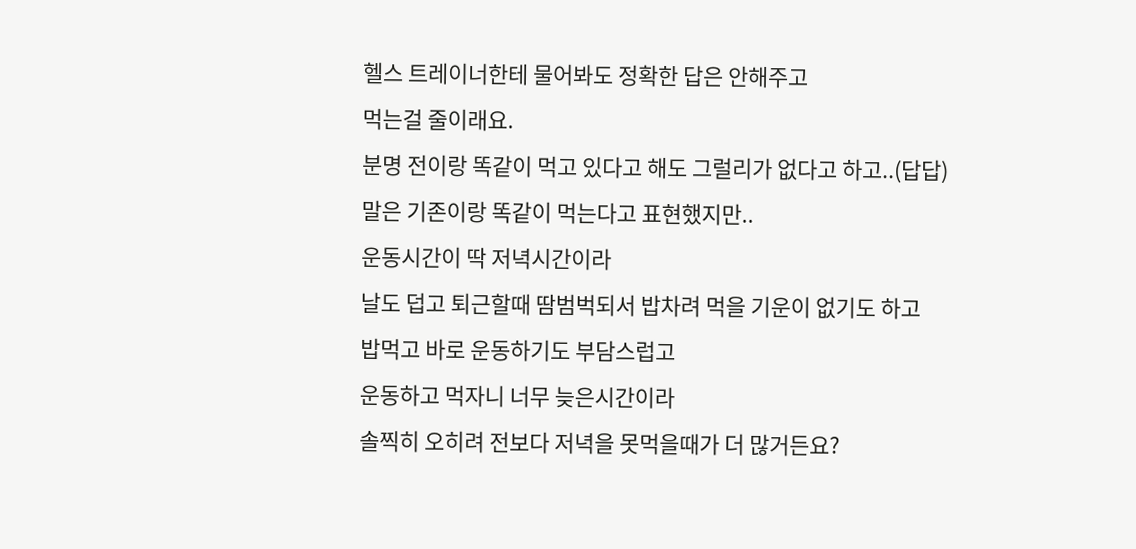헬스 트레이너한테 물어봐도 정확한 답은 안해주고
먹는걸 줄이래요.
분명 전이랑 똑같이 먹고 있다고 해도 그럴리가 없다고 하고..(답답)
말은 기존이랑 똑같이 먹는다고 표현했지만..
운동시간이 딱 저녁시간이라
날도 덥고 퇴근할때 땀범벅되서 밥차려 먹을 기운이 없기도 하고
밥먹고 바로 운동하기도 부담스럽고
운동하고 먹자니 너무 늦은시간이라
솔찍히 오히려 전보다 저녁을 못먹을때가 더 많거든요?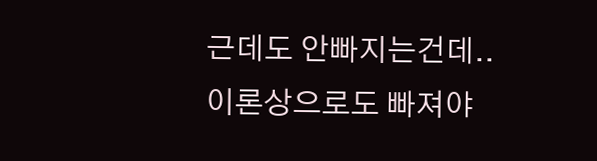근데도 안빠지는건데..
이론상으로도 빠져야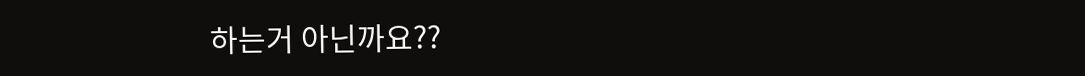하는거 아닌까요??